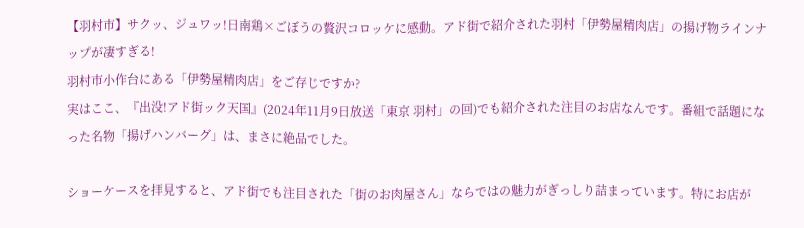【羽村市】サクッ、ジュワッ!日南鶏×ごぼうの贅沢コロッケに感動。アド街で紹介された羽村「伊勢屋精肉店」の揚げ物ラインナップが凄すぎる!
羽村市小作台にある「伊勢屋精肉店」をご存じですか?
実はここ、『出没!アド街ック天国』(2024年11月9日放送「東京 羽村」の回)でも紹介された注目のお店なんです。番組で話題になった名物「揚げハンバーグ」は、まさに絶品でした。

ショーケースを拝見すると、アド街でも注目された「街のお肉屋さん」ならではの魅力がぎっしり詰まっています。特にお店が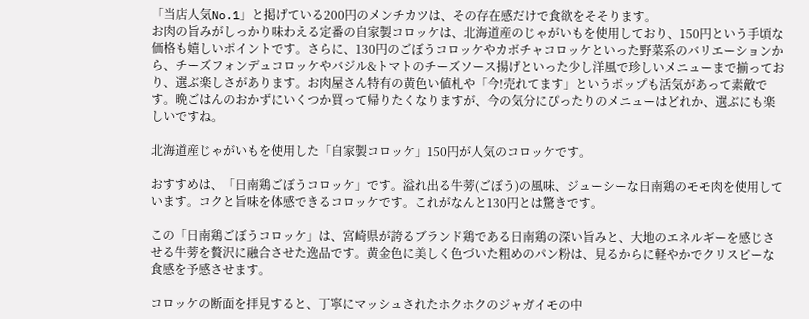「当店人気No.1」と掲げている200円のメンチカツは、その存在感だけで食欲をそそります。
お肉の旨みがしっかり味わえる定番の自家製コロッケは、北海道産のじゃがいもを使用しており、150円という手頃な価格も嬉しいポイントです。さらに、130円のごぼうコロッケやカボチャコロッケといった野菜系のバリエーションから、チーズフォンデュコロッケやバジル&トマトのチーズソース揚げといった少し洋風で珍しいメニューまで揃っており、選ぶ楽しさがあります。お肉屋さん特有の黄色い値札や「今!売れてます」というポップも活気があって素敵です。晩ごはんのおかずにいくつか買って帰りたくなりますが、今の気分にぴったりのメニューはどれか、選ぶにも楽しいですね。

北海道産じゃがいもを使用した「自家製コロッケ」150円が人気のコロッケです。

おすすめは、「日南鶏ごぼうコロッケ」です。溢れ出る牛蒡(ごぼう)の風味、ジューシーな日南鶏のモモ肉を使用しています。コクと旨味を体感できるコロッケです。これがなんと130円とは驚きです。

この「日南鶏ごぼうコロッケ」は、宮崎県が誇るブランド鶏である日南鶏の深い旨みと、大地のエネルギーを感じさせる牛蒡を贅沢に融合させた逸品です。黄金色に美しく色づいた粗めのパン粉は、見るからに軽やかでクリスピーな食感を予感させます。

コロッケの断面を拝見すると、丁寧にマッシュされたホクホクのジャガイモの中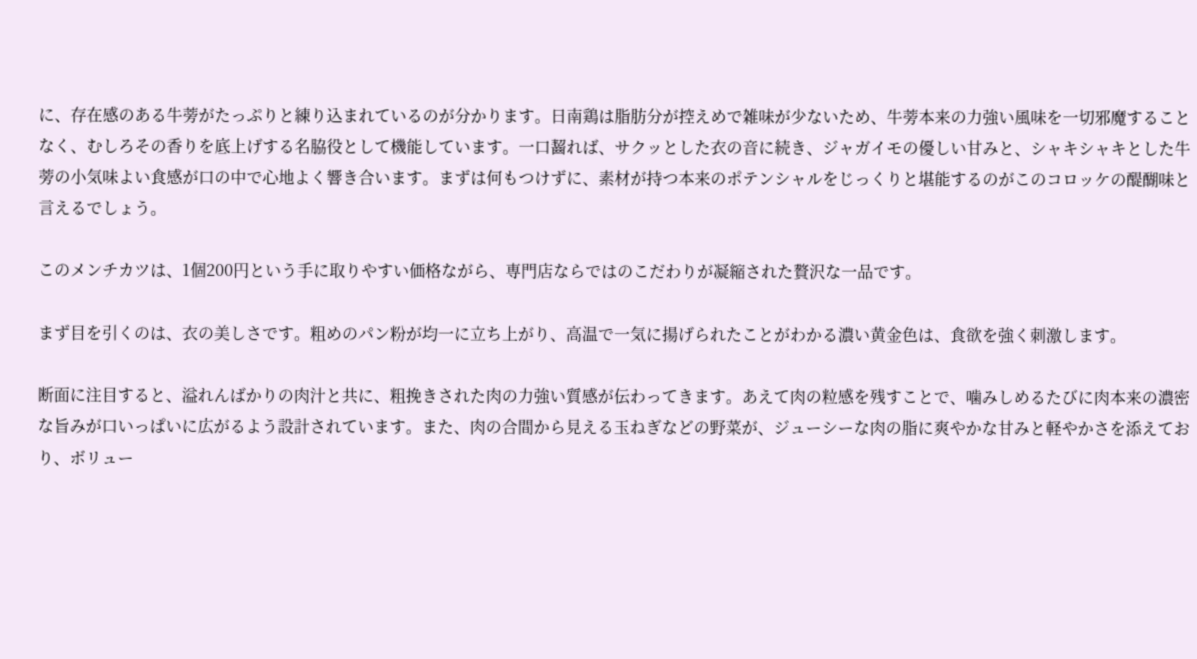に、存在感のある牛蒡がたっぷりと練り込まれているのが分かります。日南鶏は脂肪分が控えめで雑味が少ないため、牛蒡本来の力強い風味を一切邪魔することなく、むしろその香りを底上げする名脇役として機能しています。一口齧れば、サクッとした衣の音に続き、ジャガイモの優しい甘みと、シャキシャキとした牛蒡の小気味よい食感が口の中で心地よく響き合います。まずは何もつけずに、素材が持つ本来のポテンシャルをじっくりと堪能するのがこのコロッケの醍醐味と言えるでしょう。

このメンチカツは、1個200円という手に取りやすい価格ながら、専門店ならではのこだわりが凝縮された贅沢な一品です。

まず目を引くのは、衣の美しさです。粗めのパン粉が均一に立ち上がり、高温で一気に揚げられたことがわかる濃い黄金色は、食欲を強く刺激します。

断面に注目すると、溢れんばかりの肉汁と共に、粗挽きされた肉の力強い質感が伝わってきます。あえて肉の粒感を残すことで、噛みしめるたびに肉本来の濃密な旨みが口いっぱいに広がるよう設計されています。また、肉の合間から見える玉ねぎなどの野菜が、ジューシーな肉の脂に爽やかな甘みと軽やかさを添えており、ボリュー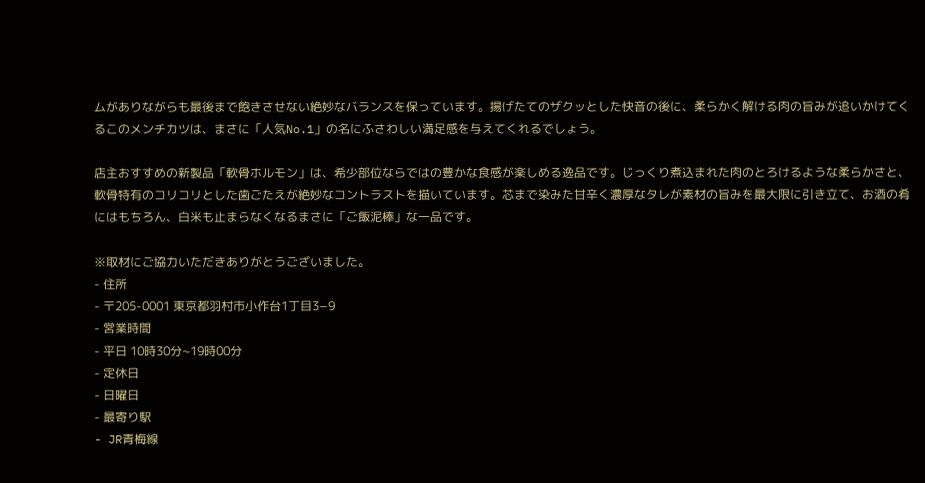ムがありながらも最後まで飽きさせない絶妙なバランスを保っています。揚げたてのザクッとした快音の後に、柔らかく解ける肉の旨みが追いかけてくるこのメンチカツは、まさに「人気No.1」の名にふさわしい満足感を与えてくれるでしょう。

店主おすすめの新製品「軟骨ホルモン」は、希少部位ならではの豊かな食感が楽しめる逸品です。じっくり煮込まれた肉のとろけるような柔らかさと、軟骨特有のコリコリとした歯ごたえが絶妙なコントラストを描いています。芯まで染みた甘辛く濃厚なタレが素材の旨みを最大限に引き立て、お酒の肴にはもちろん、白米も止まらなくなるまさに「ご飯泥棒」な一品です。

※取材にご協力いただきありがとうございました。
- 住所
- 〒205-0001 東京都羽村市小作台1丁目3−9
- 営業時間
- 平日 10時30分~19時00分
- 定休日
- 日曜日
- 最寄り駅
- JR青梅線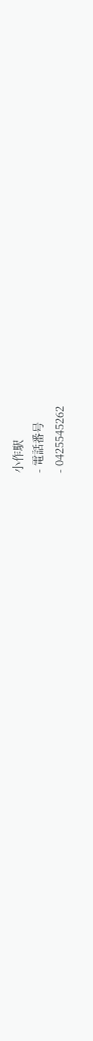小作駅
- 電話番号
- 0425545262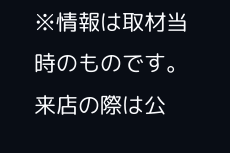※情報は取材当時のものです。来店の際は公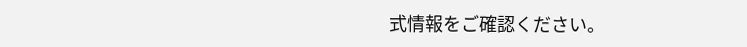式情報をご確認ください。